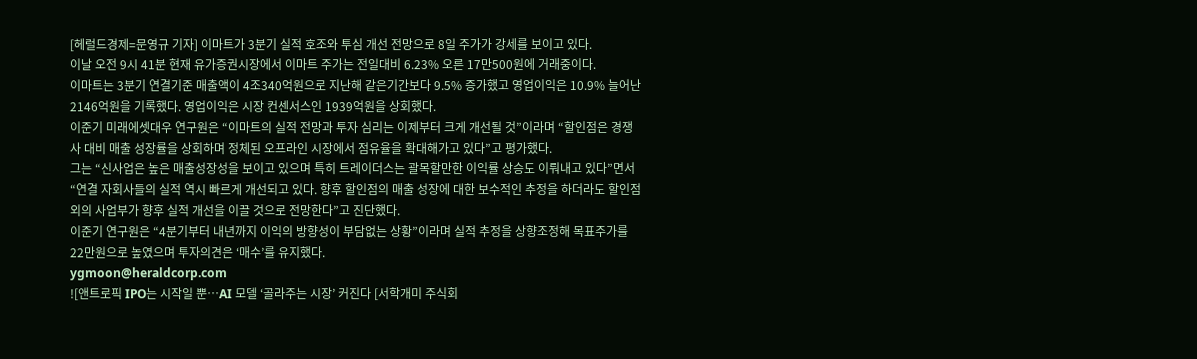[헤럴드경제=문영규 기자] 이마트가 3분기 실적 호조와 투심 개선 전망으로 8일 주가가 강세를 보이고 있다.
이날 오전 9시 41분 현재 유가증권시장에서 이마트 주가는 전일대비 6.23% 오른 17만500원에 거래중이다.
이마트는 3분기 연결기준 매출액이 4조340억원으로 지난해 같은기간보다 9.5% 증가했고 영업이익은 10.9% 늘어난 2146억원을 기록했다. 영업이익은 시장 컨센서스인 1939억원을 상회했다.
이준기 미래에셋대우 연구원은 “이마트의 실적 전망과 투자 심리는 이제부터 크게 개선될 것”이라며 “할인점은 경쟁사 대비 매출 성장률을 상회하며 정체된 오프라인 시장에서 점유율을 확대해가고 있다”고 평가했다.
그는 “신사업은 높은 매출성장성을 보이고 있으며 특히 트레이더스는 괄목할만한 이익률 상승도 이뤄내고 있다”면서 “연결 자회사들의 실적 역시 빠르게 개선되고 있다. 향후 할인점의 매출 성장에 대한 보수적인 추정을 하더라도 할인점 외의 사업부가 향후 실적 개선을 이끌 것으로 전망한다”고 진단했다.
이준기 연구원은 “4분기부터 내년까지 이익의 방향성이 부담없는 상황”이라며 실적 추정을 상향조정해 목표주가를 22만원으로 높였으며 투자의견은 ‘매수’를 유지했다.
ygmoon@heraldcorp.com
![앤트로픽 IPO는 시작일 뿐…AI 모델 ‘골라주는 시장’ 커진다 [서학개미 주식회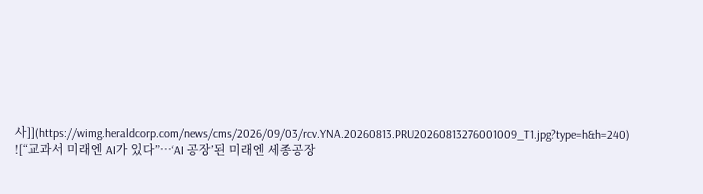사]](https://wimg.heraldcorp.com/news/cms/2026/09/03/rcv.YNA.20260813.PRU20260813276001009_T1.jpg?type=h&h=240)
![“교과서 미래엔 AI가 있다”…‘AI 공장’된 미래엔 세종공장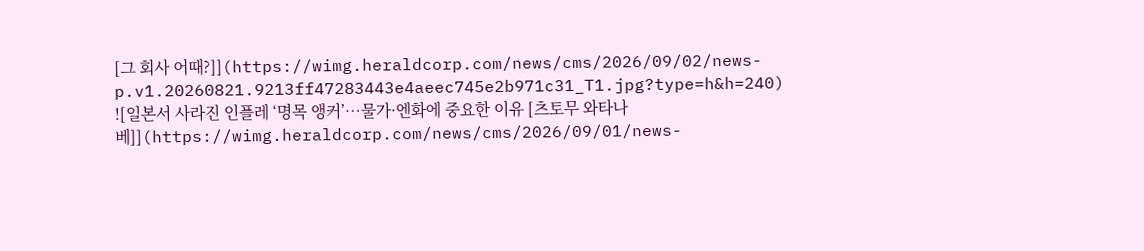[그 회사 어때?]](https://wimg.heraldcorp.com/news/cms/2026/09/02/news-p.v1.20260821.9213ff47283443e4aeec745e2b971c31_T1.jpg?type=h&h=240)
![일본서 사라진 인플레 ‘명목 앵커’…물가·엔화에 중요한 이유 [츠토무 와타나베]](https://wimg.heraldcorp.com/news/cms/2026/09/01/news-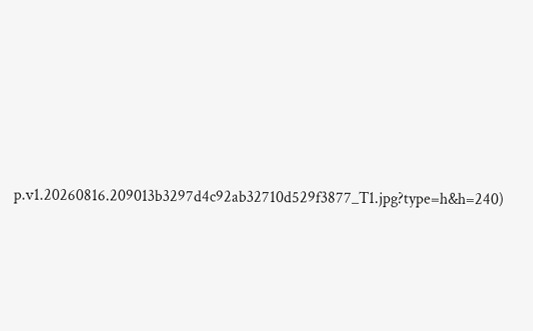p.v1.20260816.209013b3297d4c92ab32710d529f3877_T1.jpg?type=h&h=240)